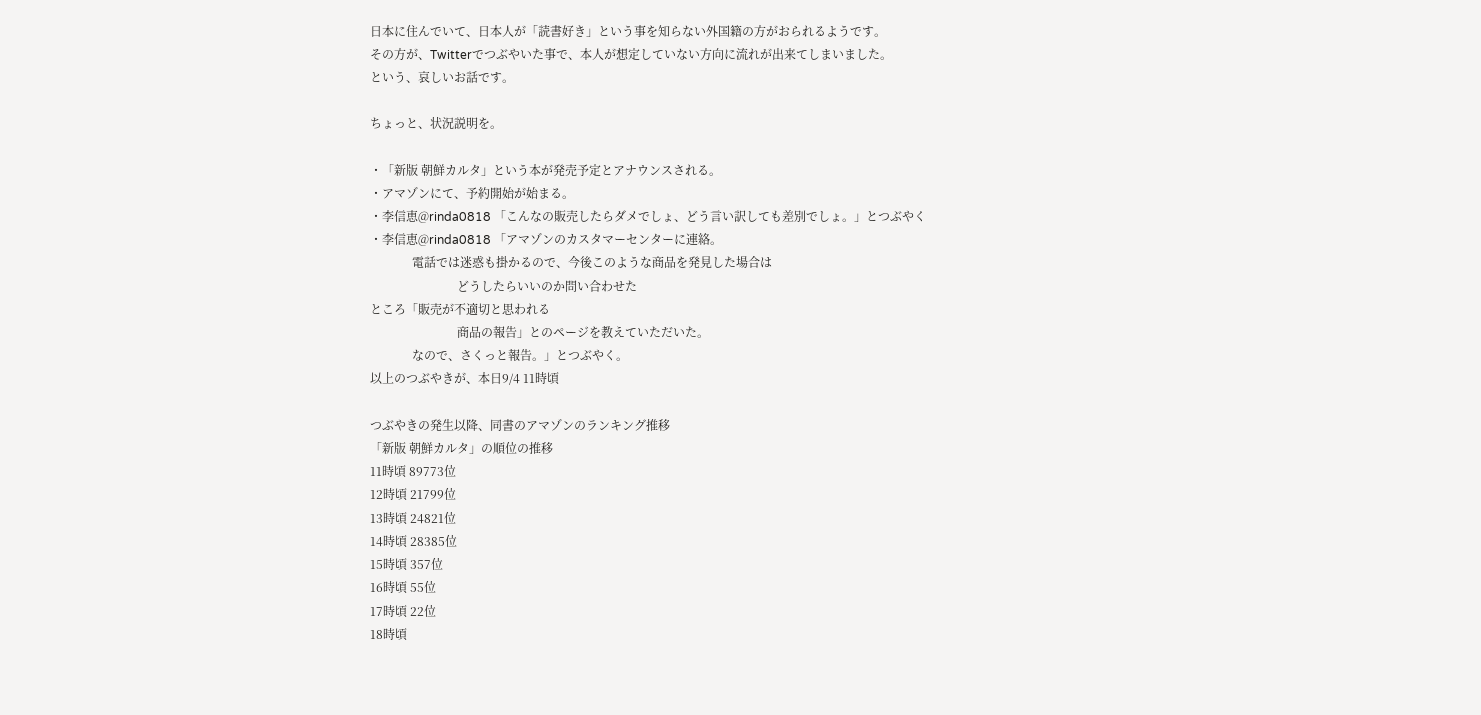日本に住んでいて、日本人が「読書好き」という事を知らない外国籍の方がおられるようです。
その方が、Twitterでつぶやいた事で、本人が想定していない方向に流れが出来てしまいました。
という、哀しいお話です。

ちょっと、状況説明を。

・「新版 朝鮮カルタ」という本が発売予定とアナウンスされる。
・アマゾンにて、予約開始が始まる。
・李信恵@rinda0818 「こんなの販売したらダメでしょ、どう言い訳しても差別でしょ。」とつぶやく
・李信恵@rinda0818 「アマゾンのカスタマーセンターに連絡。
              電話では迷惑も掛かるので、今後このような商品を発見した場合は
                             どうしたらいいのか問い合わせた
ところ「販売が不適切と思われる
                             商品の報告」とのページを教えていただいた。
              なので、さくっと報告。」とつぶやく。
以上のつぶやきが、本日9/4 11時頃

つぶやきの発生以降、同書のアマゾンのランキング推移
「新版 朝鮮カルタ」の順位の推移
11時頃 89773位
12時頃 21799位
13時頃 24821位
14時頃 28385位
15時頃 357位
16時頃 55位
17時頃 22位
18時頃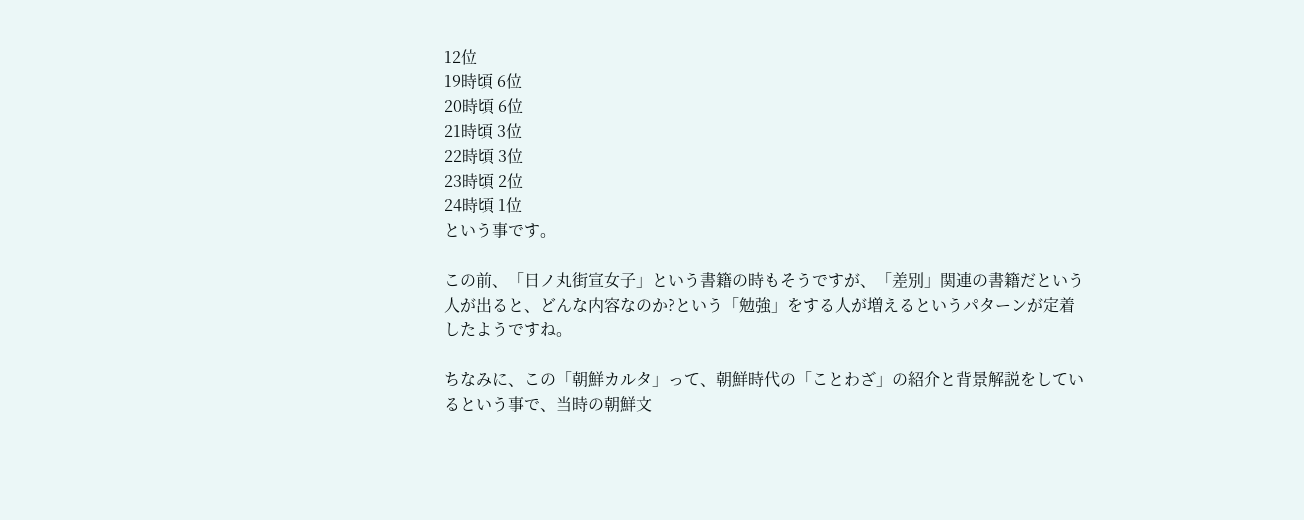12位
19時頃 6位
20時頃 6位
21時頃 3位
22時頃 3位
23時頃 2位
24時頃 1位
という事です。

この前、「日ノ丸街宣女子」という書籍の時もそうですが、「差別」関連の書籍だという人が出ると、どんな内容なのか?という「勉強」をする人が増えるというパターンが定着したようですね。

ちなみに、この「朝鮮カルタ」って、朝鮮時代の「ことわざ」の紹介と背景解説をしているという事で、当時の朝鮮文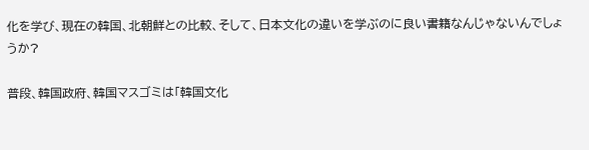化を学び、現在の韓国、北朝鮮との比較、そして、日本文化の違いを学ぶのに良い書籍なんじゃないんでしょうか?

普段、韓国政府、韓国マスゴミは「韓国文化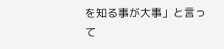を知る事が大事」と言って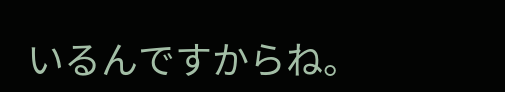いるんですからね。